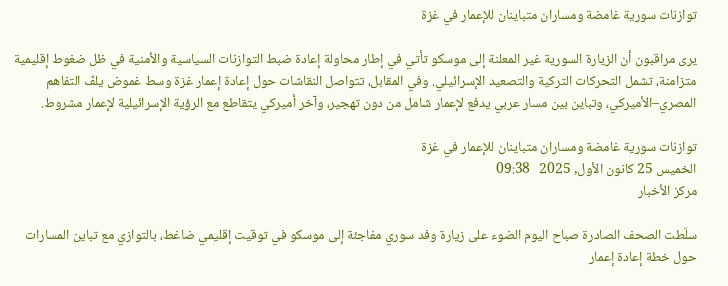توازنات سورية غامضة ومساران متباينان للإعمار في غزة

يرى مراقبون أن الزيارة السورية غير المعلنة إلى موسكو تأتي في إطار محاولة إعادة ضبط التوازنات السياسية والأمنية في ظل ضغوط إقليمية متزامنة، تشمل التحركات التركية والتصعيد الإسرائيلي. وفي المقابل، تتواصل النقاشات حول إعادة إعمار غزة وسط غموض يلفّ التفاهم المصري–الأميركي، وتباين بين مسار عربي يدفع لإعمار شامل من دون تهجير، وآخر أميركي يتقاطع مع الرؤية الإسرائيلية لإعمار مشروط.

توازنات سورية غامضة ومساران متباينان للإعمار في غزة
الخميس 25 كانون الأول, 2025   09:38
مركز الأخبار

سلّطت الصحف الصادرة صباح اليوم الضوء على زيارة وفد سوري مفاجئة إلى موسكو في توقيت إقليمي ضاغط، بالتوازي مع تباين المسارات حول خطة إعادة إعمار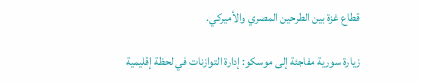قطاع غزة بين الطرحين المصري والأميركي.

زيارة سورية مفاجئة إلى موسكو: إدارة التوازنات في لحظة إقليمية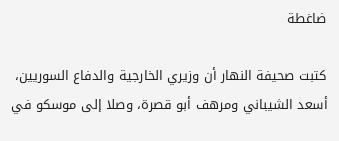ضاغطة

كتبت صحيفة النهار أن وزيري الخارجية والدفاع السوريين، أسعد الشيباني ومرهف أبو قصرة، وصلا إلى موسكو في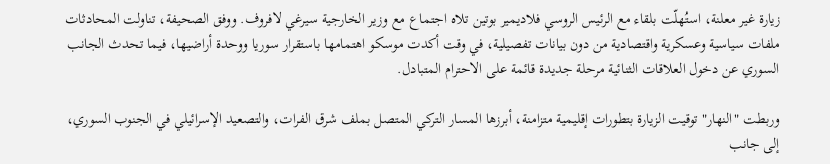زيارة غير معلنة، استُهلّت بلقاء مع الرئيس الروسي فلاديمير بوتين تلاه اجتماع مع وزير الخارجية سيرغي لافروف. ووفق الصحيفة، تناولت المحادثات ملفات سياسية وعسكرية واقتصادية من دون بيانات تفصيلية، في وقت أكدت موسكو اهتمامها باستقرار سوريا ووحدة أراضيها، فيما تحدث الجانب السوري عن دخول العلاقات الثنائية مرحلة جديدة قائمة على الاحترام المتبادل.

وربطت "النهار" توقيت الزيارة بتطورات إقليمية متزامنة، أبرزها المسار التركي المتصل بملف شرق الفرات، والتصعيد الإسرائيلي في الجنوب السوري، إلى جانب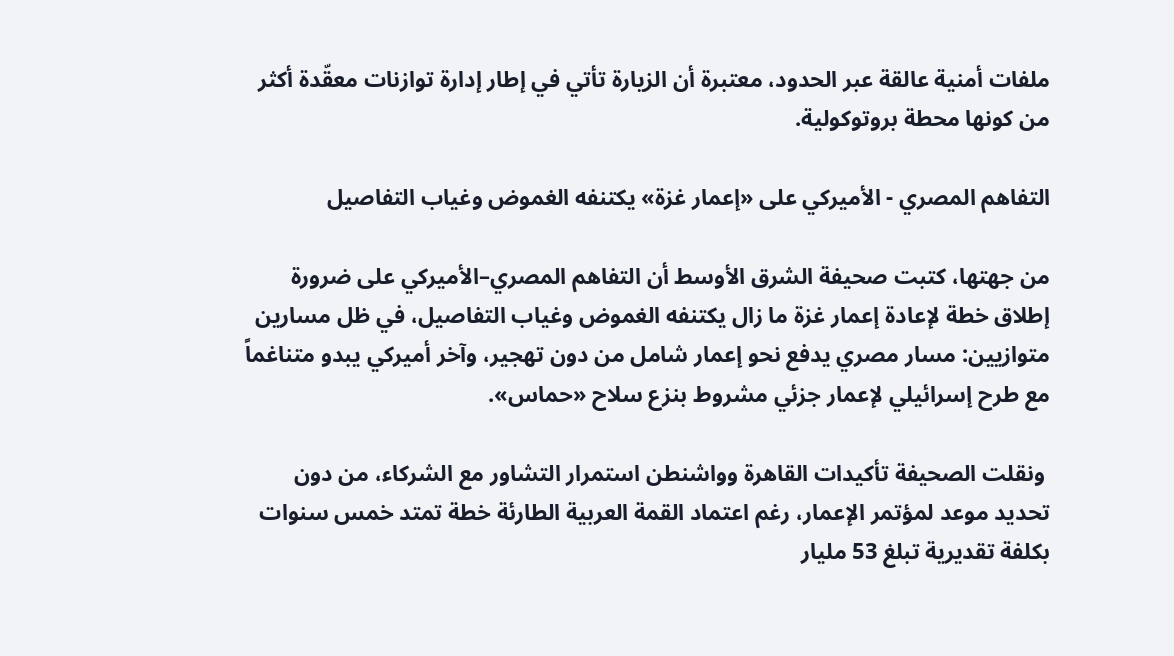ملفات أمنية عالقة عبر الحدود، معتبرة أن الزيارة تأتي في إطار إدارة توازنات معقّدة أكثر من كونها محطة بروتوكولية.

التفاهم المصري - الأميركي على «إعمار غزة» يكتنفه الغموض وغياب التفاصيل

من جهتها، كتبت صحيفة الشرق الأوسط أن التفاهم المصري–الأميركي على ضرورة إطلاق خطة لإعادة إعمار غزة ما زال يكتنفه الغموض وغياب التفاصيل، في ظل مسارين متوازيين: مسار مصري يدفع نحو إعمار شامل من دون تهجير، وآخر أميركي يبدو متناغماً مع طرح إسرائيلي لإعمار جزئي مشروط بنزع سلاح «حماس».

 ونقلت الصحيفة تأكيدات القاهرة وواشنطن استمرار التشاور مع الشركاء، من دون تحديد موعد لمؤتمر الإعمار، رغم اعتماد القمة العربية الطارئة خطة تمتد خمس سنوات بكلفة تقديرية تبلغ 53 مليار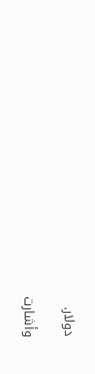دولار.

وأشارت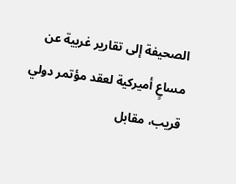الصحيفة إلى تقارير غربية عن مساعٍ أميركية لعقد مؤتمر دولي قريب، مقابل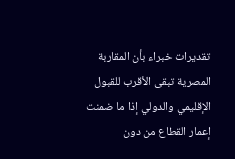تقديرات خبراء بأن المقاربة المصرية تبقى الأقرب للقبول الإقليمي والدولي إذا ما ضمنت إعمار القطاع من دون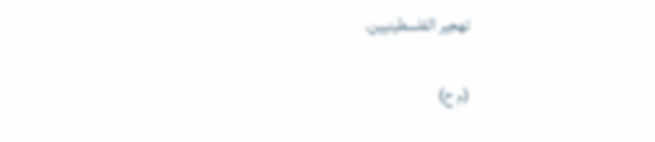تهجير الفلسطينيين.

(م ح)